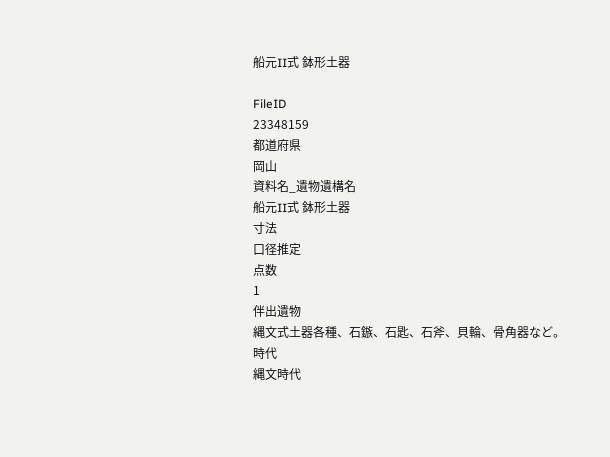船元II式 鉢形土器

FileID
23348159
都道府県
岡山
資料名_遺物遺構名
船元II式 鉢形土器
寸法
口径推定
点数
1
伴出遺物
縄文式土器各種、石鏃、石匙、石斧、貝輪、骨角器など。
時代
縄文時代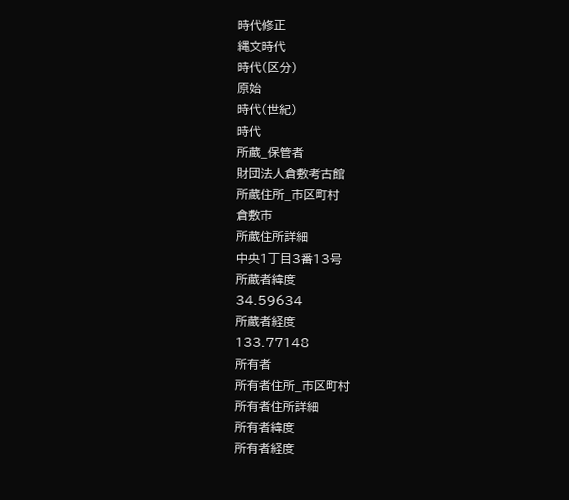時代修正
縄文時代
時代(区分)
原始
時代(世紀)
時代
所蔵_保管者
財団法人倉敷考古館
所蔵住所_市区町村
倉敷市
所蔵住所詳細
中央1丁目3番13号
所蔵者緯度
34.59634
所蔵者経度
133.77148
所有者
所有者住所_市区町村
所有者住所詳細
所有者緯度
所有者経度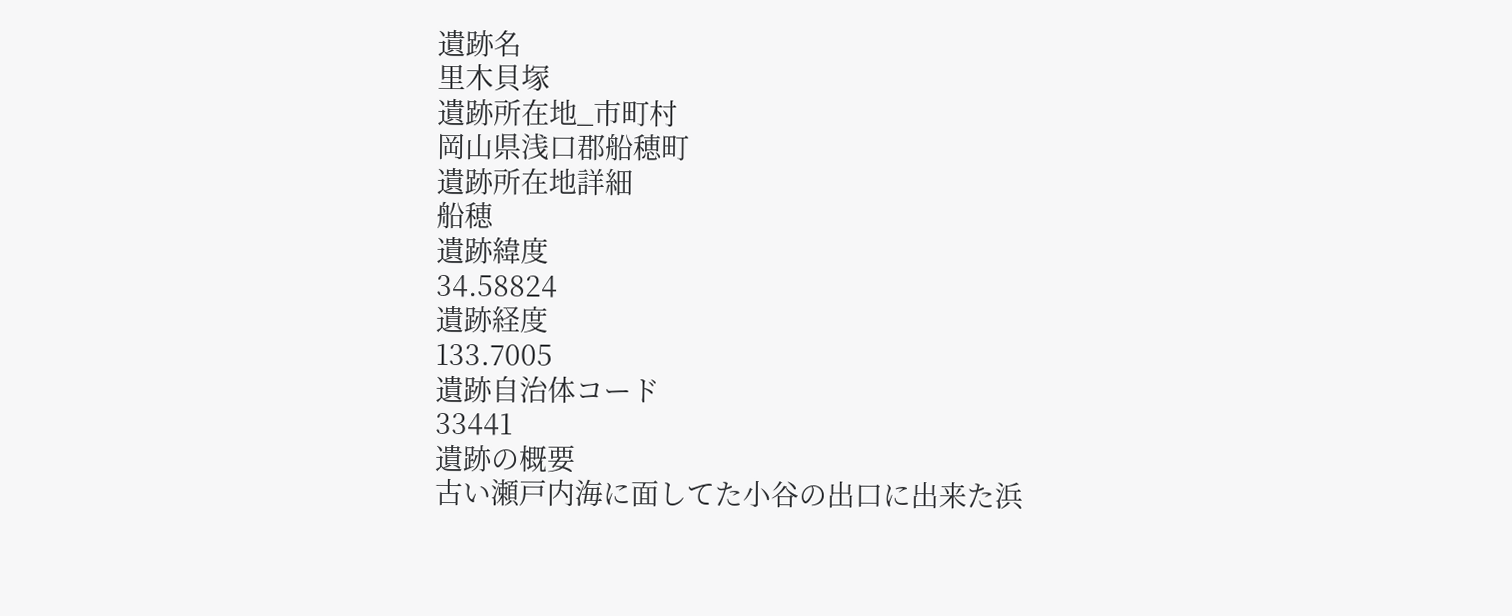遺跡名
里木貝塚
遺跡所在地_市町村
岡山県浅口郡船穂町
遺跡所在地詳細
船穂
遺跡緯度
34.58824
遺跡経度
133.7005
遺跡自治体コード
33441
遺跡の概要
古い瀬戸内海に面してた小谷の出口に出来た浜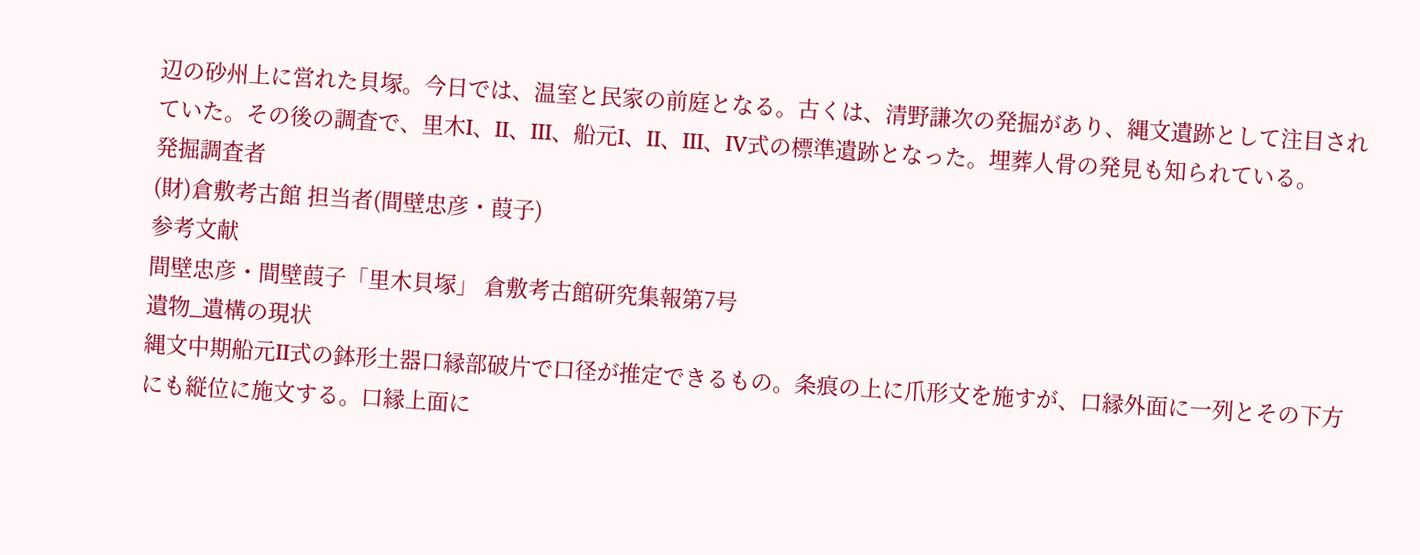辺の砂州上に営れた貝塚。今日では、温室と民家の前庭となる。古くは、清野謙次の発掘があり、縄文遺跡として注目されていた。その後の調査で、里木I、II、III、船元I、II、III、IV式の標準遺跡となった。埋葬人骨の発見も知られている。
発掘調査者
(財)倉敷考古館 担当者(間壁忠彦・葭子)
参考文献
間壁忠彦・間壁葭子「里木貝塚」 倉敷考古館研究集報第7号
遺物_遺構の現状
縄文中期船元II式の鉢形土器口縁部破片で口径が推定できるもの。条痕の上に爪形文を施すが、口縁外面に一列とその下方にも縦位に施文する。口縁上面に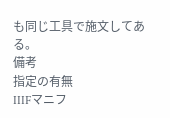も同じ工具で施文してある。
備考
指定の有無
IIIFマニフ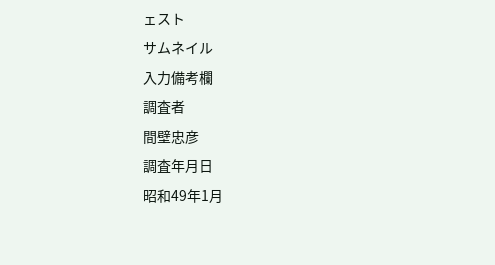ェスト
サムネイル
入力備考欄
調査者
間壁忠彦
調査年月日
昭和49年1月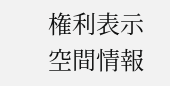権利表示
空間情報